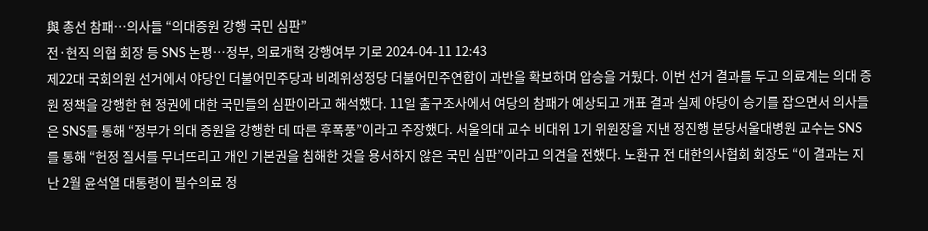與 총선 참패…의사들 “의대증원 강행 국민 심판”
전·현직 의협 회장 등 SNS 논평…정부, 의료개혁 강행여부 기로 2024-04-11 12:43
제22대 국회의원 선거에서 야당인 더불어민주당과 비례위성정당 더불어민주연합이 과반을 확보하며 압승을 거뒀다. 이번 선거 결과를 두고 의료계는 의대 증원 정책을 강행한 현 정권에 대한 국민들의 심판이라고 해석했다. 11일 출구조사에서 여당의 참패가 예상되고 개표 결과 실제 야당이 승기를 잡으면서 의사들은 SNS를 통해 “정부가 의대 증원을 강행한 데 따른 후폭풍”이라고 주장했다. 서울의대 교수 비대위 1기 위원장을 지낸 정진행 분당서울대병원 교수는 SNS를 통해 “헌정 질서를 무너뜨리고 개인 기본권을 침해한 것을 용서하지 않은 국민 심판”이라고 의견을 전했다. 노환규 전 대한의사협회 회장도 “이 결과는 지난 2월 윤석열 대통령이 필수의료 정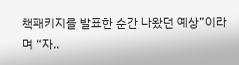책패키지를 발표한 순간 나왔던 예상”이라며 “자..